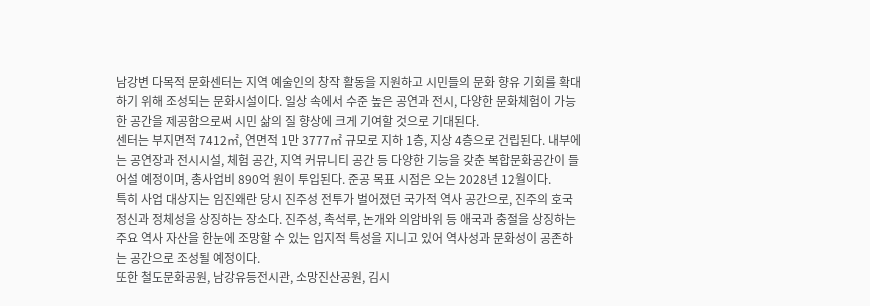남강변 다목적 문화센터는 지역 예술인의 창작 활동을 지원하고 시민들의 문화 향유 기회를 확대하기 위해 조성되는 문화시설이다. 일상 속에서 수준 높은 공연과 전시, 다양한 문화체험이 가능한 공간을 제공함으로써 시민 삶의 질 향상에 크게 기여할 것으로 기대된다.
센터는 부지면적 7412㎡, 연면적 1만 3777㎡ 규모로 지하 1층, 지상 4층으로 건립된다. 내부에는 공연장과 전시시설, 체험 공간, 지역 커뮤니티 공간 등 다양한 기능을 갖춘 복합문화공간이 들어설 예정이며, 총사업비 890억 원이 투입된다. 준공 목표 시점은 오는 2028년 12월이다.
특히 사업 대상지는 임진왜란 당시 진주성 전투가 벌어졌던 국가적 역사 공간으로, 진주의 호국 정신과 정체성을 상징하는 장소다. 진주성, 촉석루, 논개와 의암바위 등 애국과 충절을 상징하는 주요 역사 자산을 한눈에 조망할 수 있는 입지적 특성을 지니고 있어 역사성과 문화성이 공존하는 공간으로 조성될 예정이다.
또한 철도문화공원, 남강유등전시관, 소망진산공원, 김시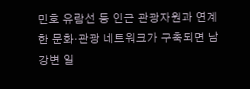민호 유람선 등 인근 관광자원과 연계한 문화·관광 네트워크가 구축되면 남강변 일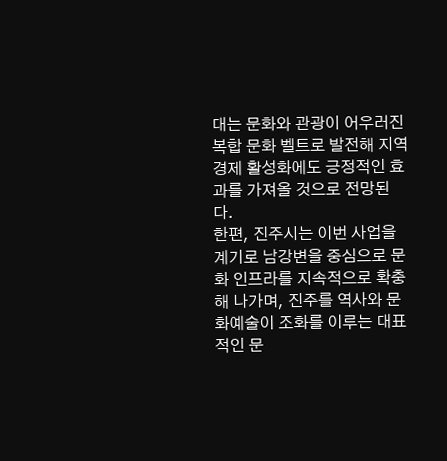대는 문화와 관광이 어우러진 복합 문화 벨트로 발전해 지역경제 활성화에도 긍정적인 효과를 가져올 것으로 전망된다.
한편, 진주시는 이번 사업을 계기로 남강변을 중심으로 문화 인프라를 지속적으로 확충해 나가며, 진주를 역사와 문화예술이 조화를 이루는 대표적인 문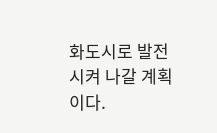화도시로 발전시켜 나갈 계획이다.